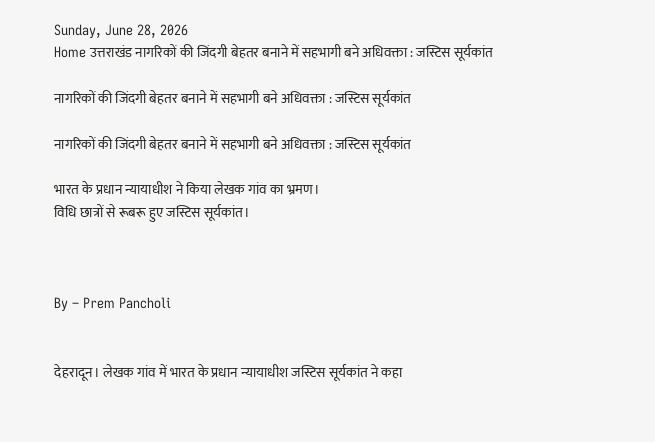Sunday, June 28, 2026
Home उत्तराखंड नागरिकों की जिंदगी बेहतर बनाने में सहभागी बने अधिवक्ता : जस्टिस सूर्यकांत

नागरिकों की जिंदगी बेहतर बनाने में सहभागी बने अधिवक्ता : जस्टिस सूर्यकांत

नागरिकों की जिंदगी बेहतर बनाने में सहभागी बने अधिवक्ता : जस्टिस सूर्यकांत

भारत के प्रधान न्यायाधीश ने किया लेखक गांव का भ्रमण।
विधि छात्रों से रूबरू हुए जस्टिस सूर्यकांत।



By – Prem Pancholi


देहरादून। लेखक गांव में भारत के प्रधान न्यायाधीश जस्टिस सूर्यकांत ने कहा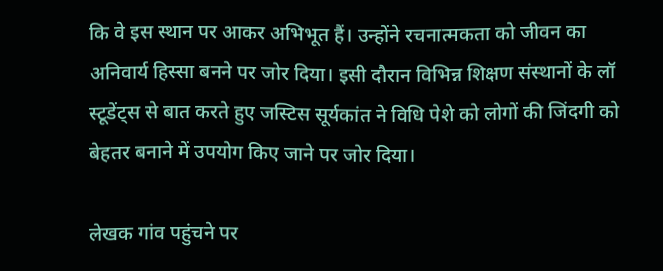कि वे इस स्थान पर आकर अभिभूत हैं। उन्होंने रचनात्मकता को जीवन का अनिवार्य हिस्सा बनने पर जोर दिया। इसी दौरान विभिन्न शिक्षण संस्थानों के लॉ स्टूडेंट्स से बात करते हुए जस्टिस सूर्यकांत ने विधि पेशे को लोगों की जिंदगी को बेहतर बनाने में उपयोग किए जाने पर जोर दिया।

लेखक गांव पहुंचने पर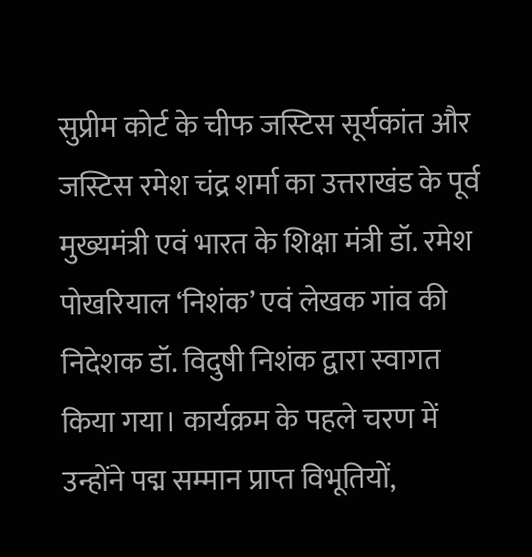सुप्रीम कोर्ट के चीफ जस्टिस सूर्यकांत और जस्टिस रमेश चंद्र शर्मा का उत्तराखंड के पूर्व मुख्यमंत्री एवं भारत के शिक्षा मंत्री डॉ. रमेश पोखरियाल ‘निशंक’ एवं लेखक गांव की निदेशक डॉ. विदुषी निशंक द्वारा स्वागत किया गया। कार्यक्रम के पहले चरण में उन्होंने पद्म सम्मान प्राप्त विभूतियों,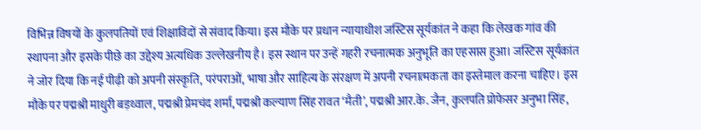विभिन्न विषयों के कुलपतियों एवं शिक्षाविदों से संवाद किया। इस मौके पर प्रधान न्यायाधीश जस्टिस सूर्यकांत ने कहा कि लेखक गांव की स्थापना और इसके पीछे का उद्देश्य अत्यधिक उल्लेखनीय है। इस स्थान पर उन्हें गहरी रचनात्मक अनुभूति का एहसास हुआ। जस्टिस सूर्यकांत ने जोर दिया कि नई पीढ़ी को अपनी संस्कृति, परंपराओं, भाषा और साहित्य के संरक्षण में अपनी रचनात्मकता का इस्तेमाल करना चाहिए। इस मौके पर पद्मश्री माधुरी बड़थ्वाल, पद्मश्री प्रेमचंद शर्मा, पद्मश्री कल्याण सिंह रावत ‘मैती’, पद्मश्री आर.के. जैन, कुलपति प्रोफेसर अनुभा सिंह,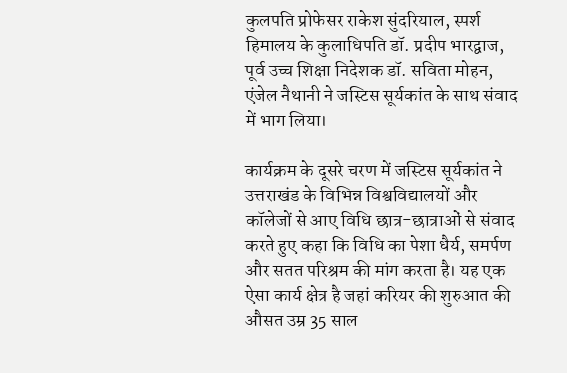कुलपति प्रोफेसर राकेश सुंदरियाल, स्पर्श हिमालय के कुलाधिपति डॉ. प्रदीप भारद्वाज, पूर्व उच्च शिक्षा निदेशक डॉ. सविता मोहन, एंजेल नैथानी ने जस्टिस सूर्यकांत के साथ संवाद में भाग लिया।

कार्यक्रम के दूसरे चरण में जस्टिस सूर्यकांत ने उत्तराखंड के विभिन्न विश्वविद्यालयों और कॉलेजों से आए विधि छात्र-छात्राओं से संवाद करते हुए कहा कि विधि का पेशा धैर्य, समर्पण और सतत परिश्रम की मांग करता है। यह एक ऐसा कार्य क्षेत्र है जहां करियर की शुरुआत की औसत उम्र 35 साल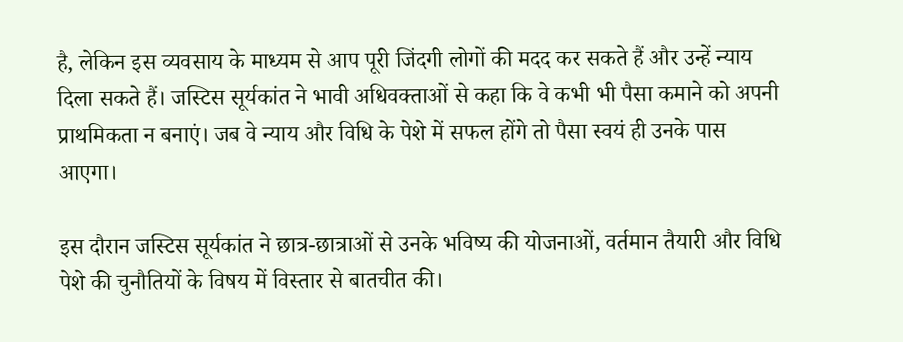है, लेकिन इस व्यवसाय के माध्यम से आप पूरी जिंदगी लोगों की मदद कर सकते हैं और उन्हें न्याय दिला सकते हैं। जस्टिस सूर्यकांत ने भावी अधिवक्ताओं से कहा कि वे कभी भी पैसा कमाने को अपनी प्राथमिकता न बनाएं। जब वे न्याय और विधि के पेशे में सफल होंगे तो पैसा स्वयं ही उनके पास आएगा।

इस दौरान जस्टिस सूर्यकांत ने छात्र-छात्राओं से उनके भविष्य की योजनाओं, वर्तमान तैयारी और विधि पेशे की चुनौतियों के विषय में विस्तार से बातचीत की।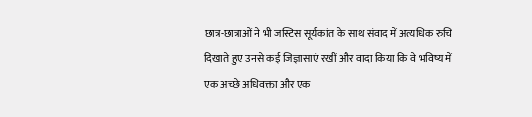छात्र-छात्राओं ने भी जस्टिस सूर्यकांत के साथ संवाद में अत्यधिक रुचि दिखाते हुए उनसे कई जिज्ञासाएं रखीं और वादा किया कि वे भविष्य में एक अच्छे अधिवक्ता और एक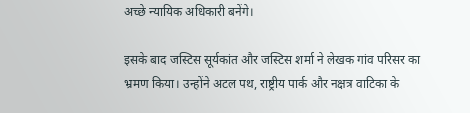अच्छे न्यायिक अधिकारी बनेंगे।

इसके बाद जस्टिस सूर्यकांत और जस्टिस शर्मा ने लेखक गांव परिसर का भ्रमण किया। उन्होंने अटल पथ, राष्ट्रीय पार्क और नक्षत्र वाटिका के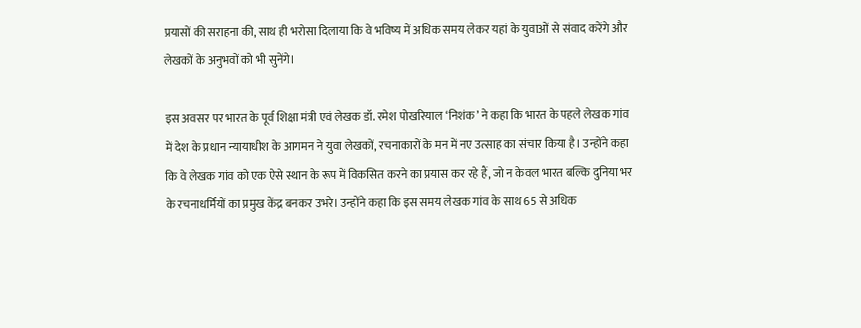प्रयासों की सराहना की, साथ ही भरोसा दिलाया कि वे भविष्य में अधिक समय लेकर यहां के युवाओं से संवाद करेंगे और लेखकों के अनुभवों को भी सुनेंगे।

इस अवसर पर भारत के पूर्व शिक्षा मंत्री एवं लेखक डॉ. रमेश पोखरियाल ‘निशंक’ ने कहा कि भारत के पहले लेखक गांव में देश के प्रधान न्यायाधीश के आगमन ने युवा लेखकों, रचनाकारों के मन में नए उत्साह का संचार किया है। उन्होंने कहा कि वे लेखक गांव को एक ऐसे स्थान के रूप में विकसित करने का प्रयास कर रहे हैं, जो न केवल भारत बल्कि दुनिया भर के रचनाधर्मियों का प्रमुख केंद्र बनकर उभरे। उन्होंने कहा कि इस समय लेखक गांव के साथ 65 से अधिक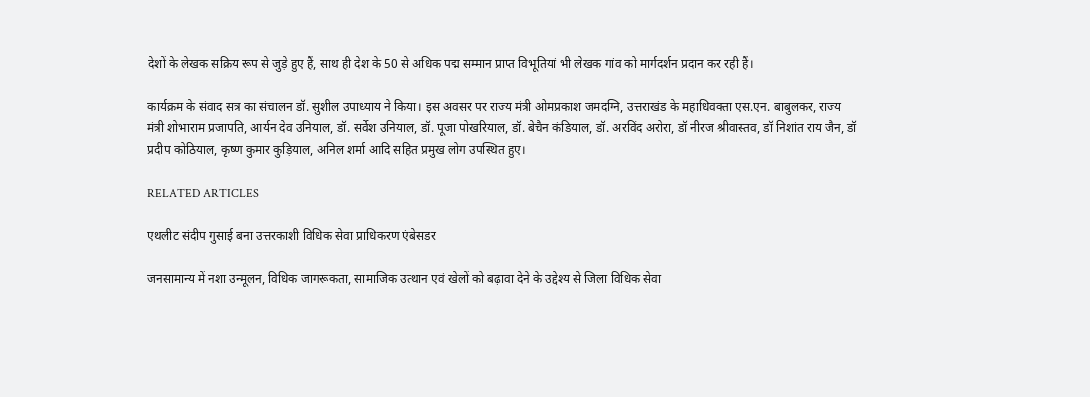देशों के लेखक सक्रिय रूप से जुड़े हुए हैं, साथ ही देश के 50 से अधिक पद्म सम्मान प्राप्त विभूतियां भी लेखक गांव को मार्गदर्शन प्रदान कर रही हैं।

कार्यक्रम के संवाद सत्र का संचालन डॉ. सुशील उपाध्याय ने किया। इस अवसर पर राज्य मंत्री ओमप्रकाश जमदग्नि, उत्तराखंड के महाधिवक्ता एस.एन. बाबुलकर, राज्य मंत्री शोभाराम प्रजापति, आर्यन देव उनियाल, डॉ. सर्वेश उनियाल, डॉ. पूजा पोखरियाल, डॉ. बेचैन कंडियाल, डॉ. अरविंद अरोरा, डॉ नीरज श्रीवास्तव, डॉ निशांत राय जैन, डॉ प्रदीप कोठियाल, कृष्ण कुमार कुड़ियाल, अनिल शर्मा आदि सहित प्रमुख लोग उपस्थित हुए।

RELATED ARTICLES

एथलीट संदीप गुसाई बना उत्तरकाशी विधिक सेवा प्राधिकरण एंबेसडर

जनसामान्य में नशा उन्मूलन, विधिक जागरूकता, सामाजिक उत्थान एवं खेलों को बढ़ावा देने के उद्देश्य से जिला विधिक सेवा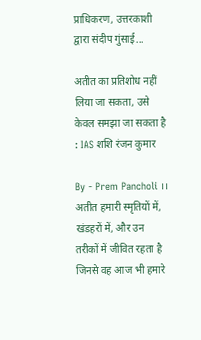प्राधिकरण, उत्तरकाशी द्वारा संदीप गुंसाई...

अतीत का प्रतिशोध नहीं लिया जा सकता, उसे केवल समझा जा सकता है : IAS शशि रंजन कुमार

By - Prem Pancholi ।। अतीत हमारी स्मृतियों में, खंडहरों में, और उन तरीकों में जीवित रहता है जिनसे वह आज भी हमारे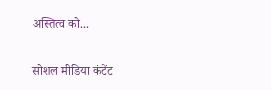अस्तित्व को...

सोशल मीडिया कंटेंट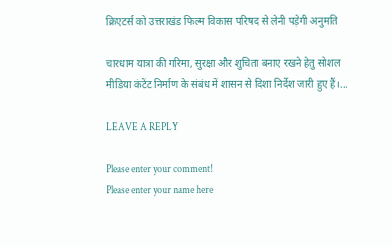क्रिएटर्स को उत्तराखंड फिल्म विकास परिषद से लेनी पड़ेगी अनुमति

चारधाम यात्रा की गरिमा, सुरक्षा और शुचिता बनाए रखने हेतु सोशल मीडिया कंटेंट निर्माण के संबंध में शासन से दिशा निर्देश जारी हुए हैं।...

LEAVE A REPLY

Please enter your comment!
Please enter your name here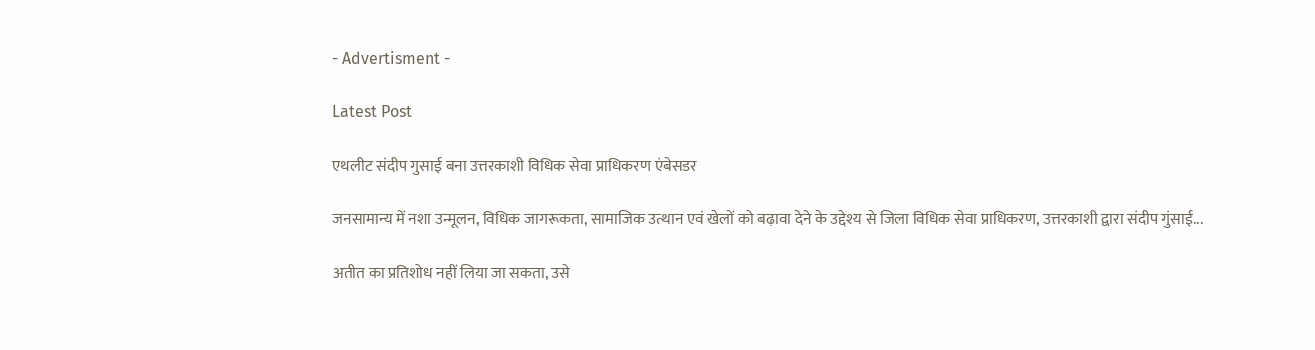- Advertisment -

Latest Post

एथलीट संदीप गुसाई बना उत्तरकाशी विधिक सेवा प्राधिकरण एंबेसडर

जनसामान्य में नशा उन्मूलन, विधिक जागरूकता, सामाजिक उत्थान एवं खेलों को बढ़ावा देने के उद्देश्य से जिला विधिक सेवा प्राधिकरण, उत्तरकाशी द्वारा संदीप गुंसाई...

अतीत का प्रतिशोध नहीं लिया जा सकता, उसे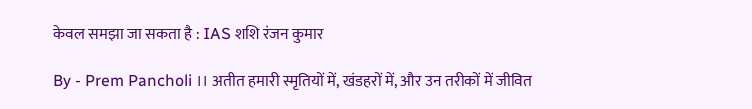केवल समझा जा सकता है : IAS शशि रंजन कुमार

By - Prem Pancholi ।। अतीत हमारी स्मृतियों में, खंडहरों में, और उन तरीकों में जीवित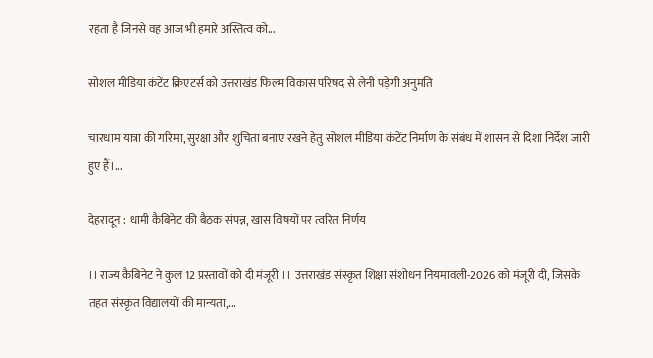रहता है जिनसे वह आज भी हमारे अस्तित्व को...

सोशल मीडिया कंटेंट क्रिएटर्स को उत्तराखंड फिल्म विकास परिषद से लेनी पड़ेगी अनुमति

चारधाम यात्रा की गरिमा, सुरक्षा और शुचिता बनाए रखने हेतु सोशल मीडिया कंटेंट निर्माण के संबंध में शासन से दिशा निर्देश जारी हुए हैं।...

देहरादून : धामी कैबिनेट की बैठक संपन्न, खास विषयों पर त्वरित निर्णय

।। राज्य कैबिनेट ने कुल 12 प्रस्तावों को दी मंजूरी ।। उत्तराखंड संस्कृत शिक्षा संशोधन नियमावली-2026 को मंजूरी दी, जिसके तहत संस्कृत विद्यालयों की मान्यता,...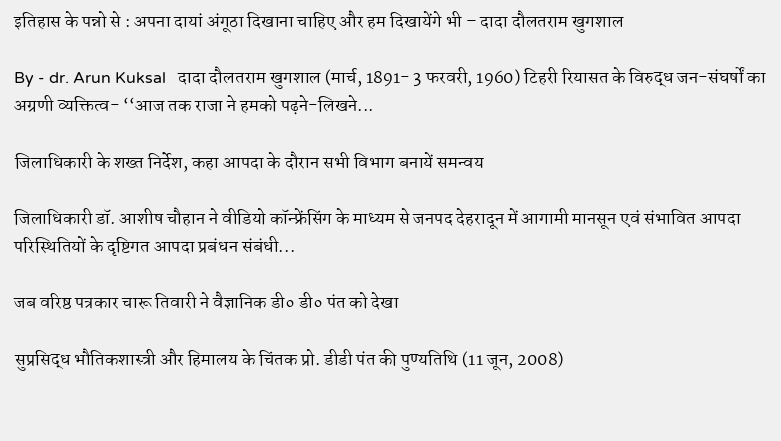इतिहास के पन्नो से : अपना दायां अंगूठा दिखाना चाहिए और हम दिखायेंगे भी – दादा दौलतराम खुगशाल

By - dr. Arun Kuksal   दादा दौलतराम खुगशाल (मार्च, 1891- 3 फरवरी, 1960) टिहरी रियासत के विरुद्ध जन-संघर्षों का अग्रणी व्यक्तित्व- ‘‘आज तक राजा ने हमको पढ़ने-लिखने...

जिलाधिकारी के शख्त निर्देश, कहा आपदा के दौरान सभी विभाग बनायें समन्वय

जिलाधिकारी डॉ. आशीष चौहान ने वीडियो कॉन्फ्रेंसिंग के माध्यम से जनपद देहरादून में आगामी मानसून एवं संभावित आपदा परिस्थितियों के दृष्टिगत आपदा प्रबंधन संबंधी...

जब वरिष्ठ पत्रकार चारू तिवारी ने वैज्ञानिक डी० डी० पंत को देखा

सुप्रसिद्ध भौतिकशास्त्री और हिमालय के चिंतक प्रो. डीडी पंत की पुण्यतिथि (11 जून, 2008)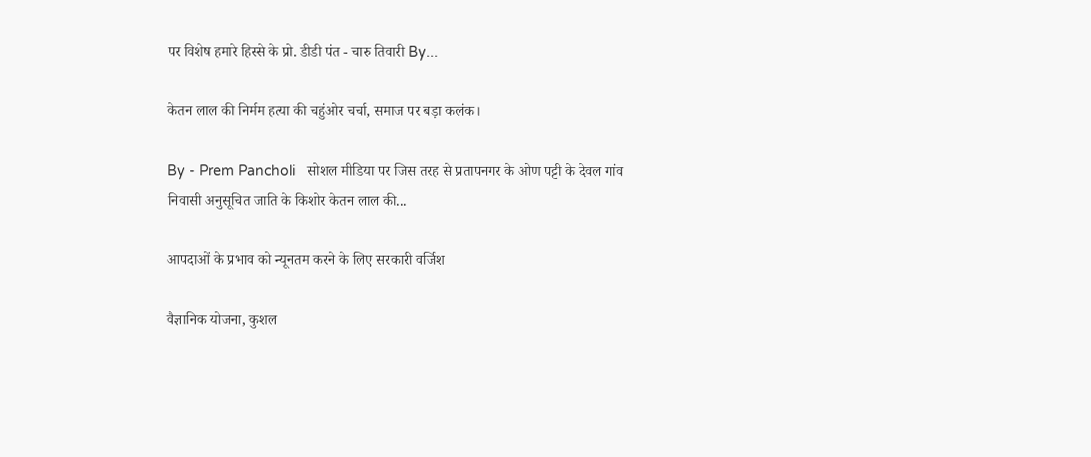पर विशेष हमारे हिस्से के प्रो. डीडी पंत - चारु तिवारी By...

केतन लाल की निर्मम हत्या की चहुंओर चर्चा, समाज पर बड़ा कलंक।

By - Prem Pancholi   सोशल मीडिया पर जिस तरह से प्रतापनगर के ओण पट्टी के देवल गांव निवासी अनुसूचित जाति के किशोर केतन लाल की...

आपदाओं के प्रभाव को न्यूनतम करने के लिए सरकारी वर्जिश

वैज्ञानिक योजना, कुशल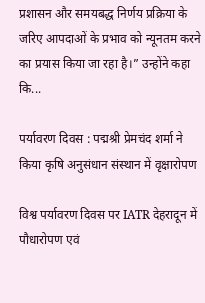प्रशासन और समयबद्ध निर्णय प्रक्रिया के जरिए आपदाओं के प्रभाव को न्यूनतम करने का प्रयास किया जा रहा है।” उन्होंने कहा कि...

पर्यावरण दिवस : पद्मश्री प्रेमचंद शर्मा ने किया कृषि अनुसंधान संस्थान में वृक्षारोपण

विश्व पर्यावरण दिवस पर IATR देहरादून में पौधारोपण एवं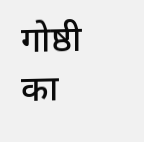गोष्ठी का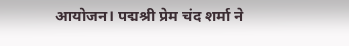आयोजन। पद्मश्री प्रेम चंद शर्मा ने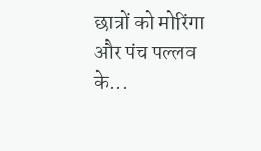छात्रों को मोरिंगा और पंच पल्लव के...